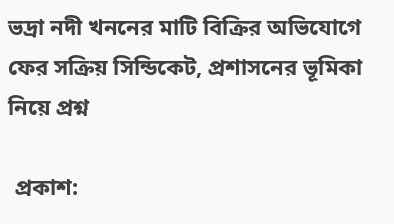ভদ্রা নদী খননের মাটি বিক্রির অভিযোগে ফের সক্রিয় সিন্ডিকেট, প্রশাসনের ভূমিকা নিয়ে প্রশ্ন

 প্রকাশ: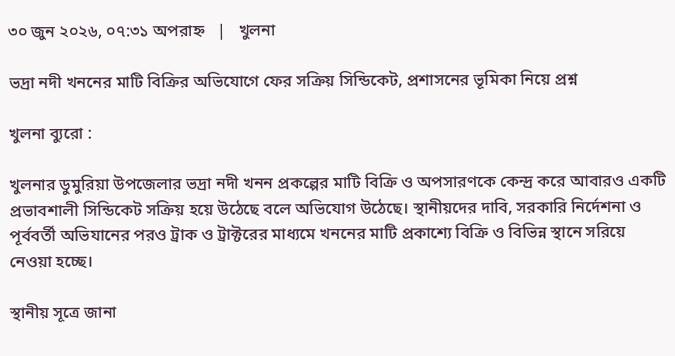৩০ জুন ২০২৬, ০৭:৩১ অপরাহ্ন   |   খুলনা

ভদ্রা নদী খননের মাটি বিক্রির অভিযোগে ফের সক্রিয় সিন্ডিকেট, প্রশাসনের ভূমিকা নিয়ে প্রশ্ন

খুলনা ব্যুরো :

খুলনার ডুমুরিয়া উপজেলার ভদ্রা নদী খনন প্রকল্পের মাটি বিক্রি ও অপসারণকে কেন্দ্র করে আবারও একটি প্রভাবশালী সিন্ডিকেট সক্রিয় হয়ে উঠেছে বলে অভিযোগ উঠেছে। স্থানীয়দের দাবি, সরকারি নির্দেশনা ও পূর্ববর্তী অভিযানের পরও ট্রাক ও ট্রাক্টরের মাধ্যমে খননের মাটি প্রকাশ্যে বিক্রি ও বিভিন্ন স্থানে সরিয়ে নেওয়া হচ্ছে।

স্থানীয় সূত্রে জানা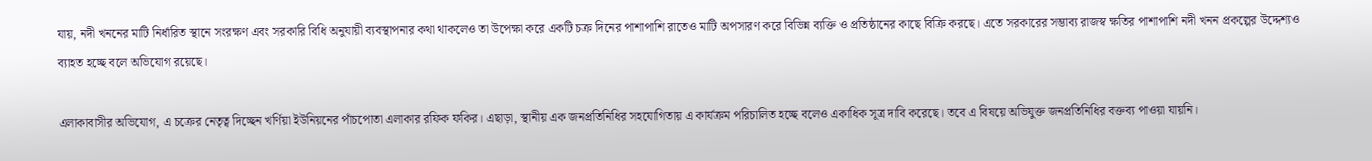যায়, নদী খননের মাটি নির্ধারিত স্থানে সংরক্ষণ এবং সরকারি বিধি অনুযায়ী ব্যবস্থাপনার কথা থাকলেও তা উপেক্ষা করে একটি চক্র দিনের পাশাপাশি রাতেও মাটি অপসারণ করে বিভিন্ন ব্যক্তি ও প্রতিষ্ঠানের কাছে বিক্রি করছে। এতে সরকারের সম্ভাব্য রাজস্ব ক্ষতির পাশাপাশি নদী খনন প্রকল্পের উদ্দেশ্যও ব্যাহত হচ্ছে বলে অভিযোগ রয়েছে।

এলাকাবাসীর অভিযোগ, এ চক্রের নেতৃত্ব দিচ্ছেন খর্ণিয়া ইউনিয়নের পাঁচপোতা এলাকার রফিক ফকির। এছাড়া, স্থানীয় এক জনপ্রতিনিধির সহযোগিতায় এ কার্যক্রম পরিচালিত হচ্ছে বলেও একাধিক সূত্র দাবি করেছে। তবে এ বিষয়ে অভিযুক্ত জনপ্রতিনিধির বক্তব্য পাওয়া যায়নি।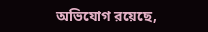অভিযোগ রয়েছে,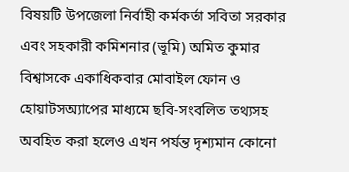বিষয়টি উপজেলা নির্বাহী কর্মকর্তা সবিতা সরকার এবং সহকারী কমিশনার (ভূমি) অমিত কুমার বিশ্বাসকে একাধিকবার মোবাইল ফোন ও হোয়াটসঅ্যাপের মাধ্যমে ছবি-সংবলিত তথ্যসহ অবহিত করা হলেও এখন পর্যন্ত দৃশ্যমান কোনো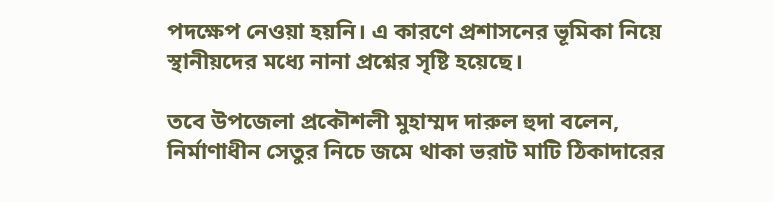পদক্ষেপ নেওয়া হয়নি। এ কারণে প্রশাসনের ভূমিকা নিয়ে স্থানীয়দের মধ্যে নানা প্রশ্নের সৃষ্টি হয়েছে।

তবে উপজেলা প্রকৌশলী মুহাম্মদ দারুল হুদা বলেন, নির্মাণাধীন সেতুর নিচে জমে থাকা ভরাট মাটি ঠিকাদারের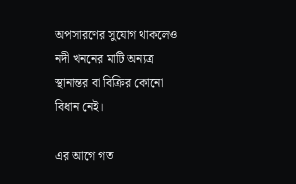অপসারণের সুযোগ থাকলেও নদী খননের মাটি অন্যত্র স্থানান্তর বা বিক্রির কোনো বিধান নেই।

এর আগে গত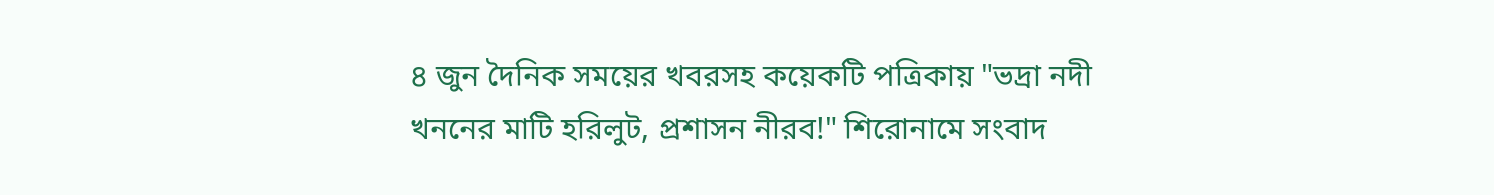৪ জুন দৈনিক সময়ের খবরসহ কয়েকটি পত্রিকায় "ভদ্রা নদী খননের মাটি হরিলুট, প্রশাসন নীরব!" শিরোনামে সংবাদ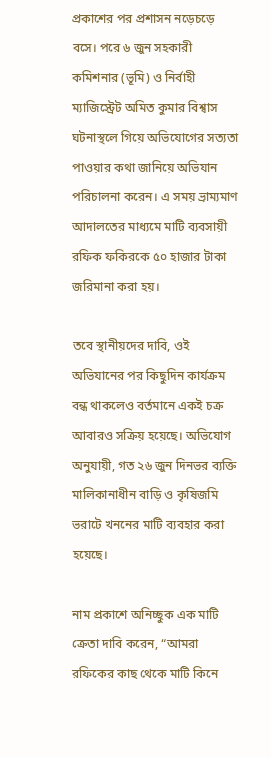প্রকাশের পর প্রশাসন নড়েচড়ে বসে। পরে ৬ জুন সহকারী কমিশনার (ভূমি) ও নির্বাহী ম্যাজিস্ট্রেট অমিত কুমার বিশ্বাস ঘটনাস্থলে গিয়ে অভিযোগের সত্যতা পাওয়ার কথা জানিয়ে অভিযান পরিচালনা করেন। এ সময় ভ্রাম্যমাণ আদালতের মাধ্যমে মাটি ব্যবসায়ী রফিক ফকিরকে ৫০ হাজার টাকা জরিমানা করা হয়।

তবে স্থানীয়দের দাবি, ওই অভিযানের পর কিছুদিন কার্যক্রম বন্ধ থাকলেও বর্তমানে একই চক্র আবারও সক্রিয় হয়েছে। অভিযোগ অনুযায়ী, গত ২৬ জুন দিনভর ব্যক্তি মালিকানাধীন বাড়ি ও কৃষিজমি ভরাটে খননের মাটি ব্যবহার করা হয়েছে।

নাম প্রকাশে অনিচ্ছুক এক মাটি ক্রেতা দাবি করেন, “আমরা রফিকের কাছ থেকে মাটি কিনে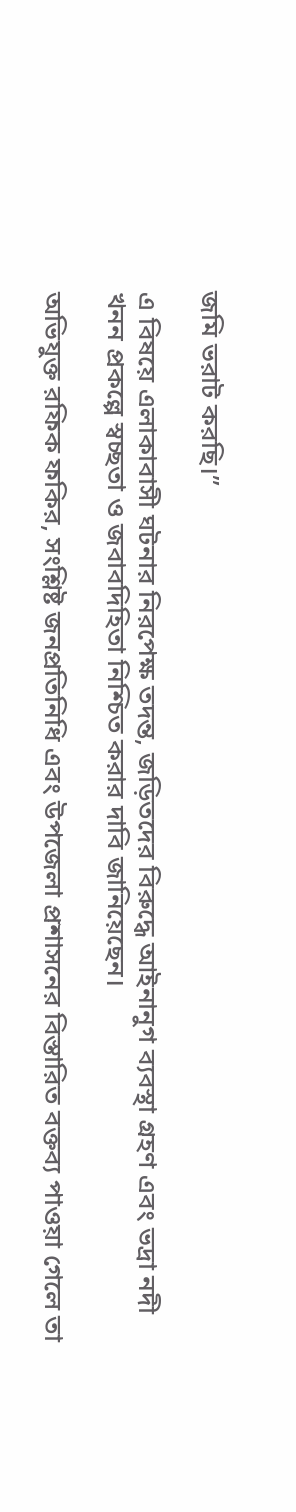জমি ভরাট করছি।”

এ বিষয়ে এলাকাবাসী ঘটনার নিরপেক্ষ তদন্ত, জড়িতদের বিরুদ্ধে আইনানুগ ব্যবস্থা গ্রহণ এবং ভদ্রা নদী খনন প্রকল্পে স্বচ্ছতা ও জবাবদিহিতা নিশ্চিত করার দাবি জানিয়েছেন।

অভিযুক্ত রফিক ফকির, সংশ্লিষ্ট জনপ্রতিনিধি এবং উপজেলা প্রশাসনের বিস্তারিত বক্তব্য পাওয়া গেলে তা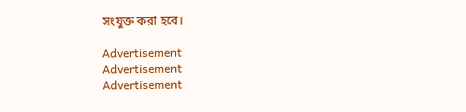সংযুক্ত করা হবে।

Advertisement
Advertisement
Advertisement